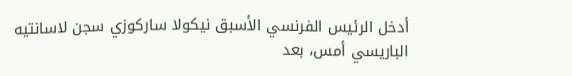أدخل الرئيس الفرنسي الأسبق نيكولا ساركوزي سجن لاسانتيه الباريسي أمس، بعد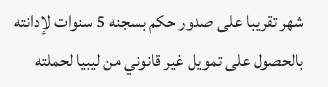شهر تقريبا على صدور حكم بسجنه 5 سنوات لإدانته بالحصول على تمويل غير قانوني من ليبيا لحملته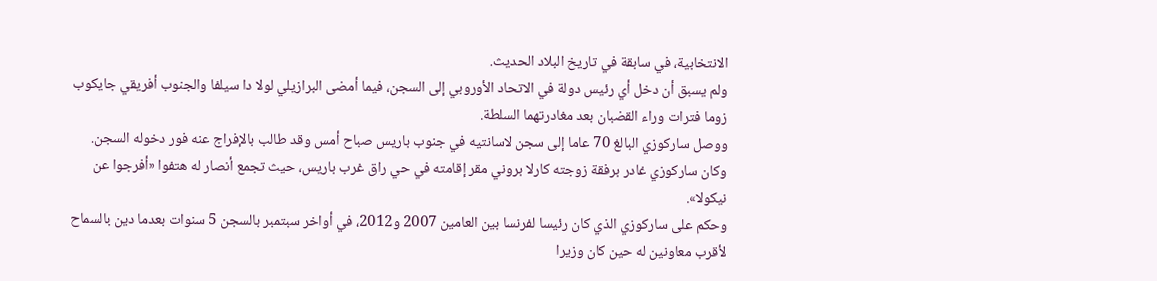الانتخابية، في سابقة في تاريخ البلاد الحديث.
ولم يسبق أن دخل أي رئيس دولة في الاتحاد الأوروبي إلى السجن، فيما أمضى البرازيلي لولا دا سيلفا والجنوب أفريقي جايكوب زوما فترات وراء القضبان بعد مغادرتهما السلطة.
ووصل ساركوزي البالغ 70 عاما إلى سجن لاسانتيه في جنوب باريس صباح أمس وقد طالب بالإفراج عنه فور دخوله السجن.
وكان ساركوزي غادر برفقة زوجته كارلا بروني مقر إقامته في حي راق غرب باريس، حيث تجمع أنصار له هتفوا «أفرجوا عن نيكولا».
وحكم على ساركوزي الذي كان رئيسا لفرنسا بين العامين 2007 و2012، في أواخر سبتمبر بالسجن 5 سنوات بعدما دين بالسماح لأقرب معاونين له حين كان وزيرا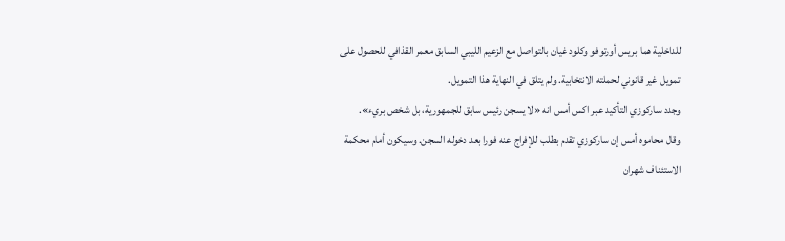للداخلية هما بريس أورتوفو وكلود غيان بالتواصل مع الزعيم الليبي السابق معمر القذافي للحصول على تمويل غير قانوني لحملته الانتخابية. ولم يتلق في النهاية هذا التمويل.
وجدد ساركوزي التأكيد عبر اكس أمس انه «لا يسجن رئيس سابق للجمهورية، بل شخص بريء».
وقال محاموه أمس إن ساركوزي تقدم بطلب للإفراج عنه فورا بعد دخوله السجن. وسيكون أمام محكمة الاستئناف شهران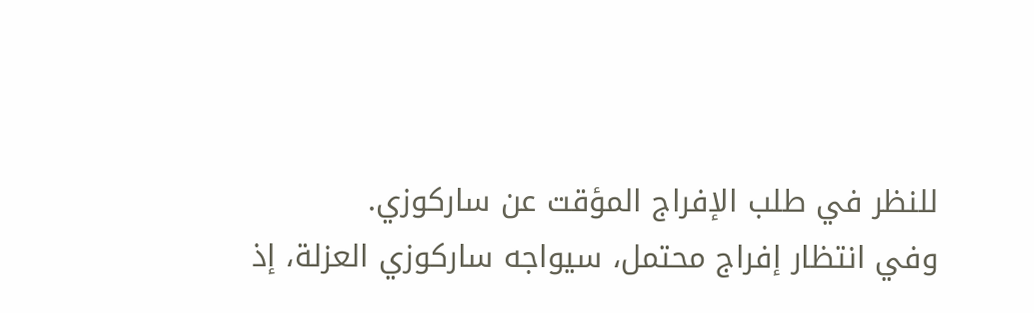للنظر في طلب الإفراج المؤقت عن ساركوزي.
وفي انتظار إفراج محتمل، سيواجه ساركوزي العزلة، إذ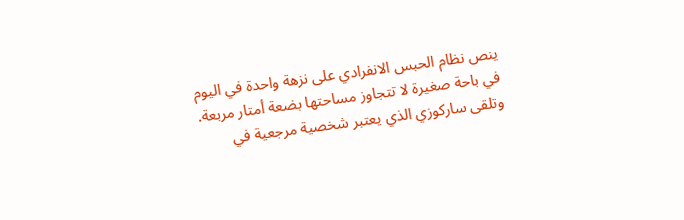ينص نظام الحبس الانفرادي على نزهة واحدة في اليوم في باحة صغيرة لا تتجاوز مساحتها بضعة أمتار مربعة.
وتلقى ساركوزي الذي يعتبر شخصية مرجعية في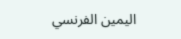اليمين الفرنسي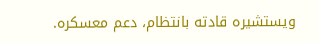ويستشيره قادته بانتظام، دعم معسكره.